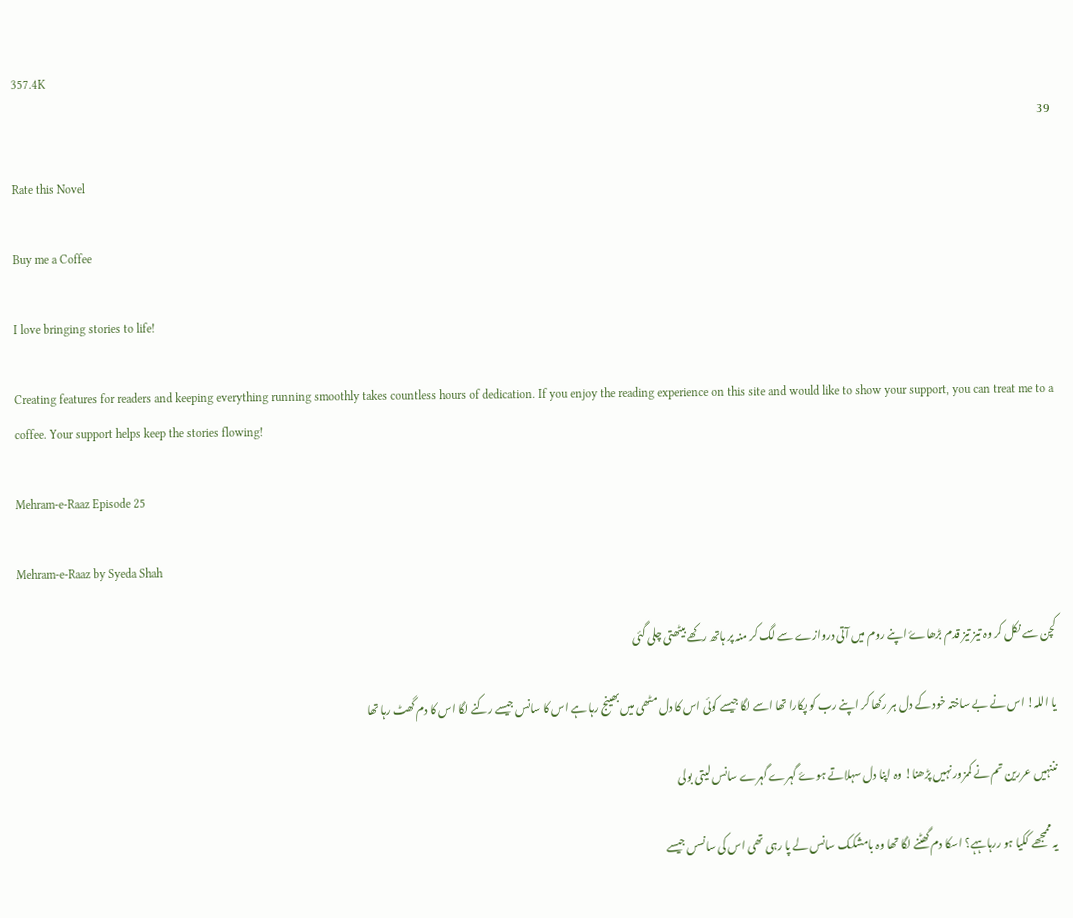357.4K
39

Rate this Novel

Buy me a Coffee

I love bringing stories to life!

Creating features for readers and keeping everything running smoothly takes countless hours of dedication. If you enjoy the reading experience on this site and would like to show your support, you can treat me to a coffee. Your support helps keep the stories flowing!

Mehram-e-Raaz Episode 25

Mehram-e-Raaz by Syeda Shah

کچن سے نکل کر وہ تیز تیز قدم بڑھاۓ اپنے روم میں آتی دروازے سے لگ کر منہ پر ہاتھ رکھے بیٹھتی چلی گئی

یا اللہ! اس نے بے ساختہ خود کے دل ہر رکھا کر اپنے رب کو پکارا تھا اسے لگا جیسے کوئی اس کا دل مٹھی میں بھینج رہا ہے اس کا سانس جیسے رکنے لگا اس کا دم گھٹ رہا تھا

نننہیں عررین تم نے کممزور نہیں پڑھنا! وہ اپنا دل سہلاتے ہوۓ گہرے گہرے سانس لیتی بولی

یہ مممجھے ککیا ہو ررہا ہہے؟ اسکا دم گھٹنے لگا تھا وہ بامشکک سانس لے پا رہی تھی اس کی سانسں جیسے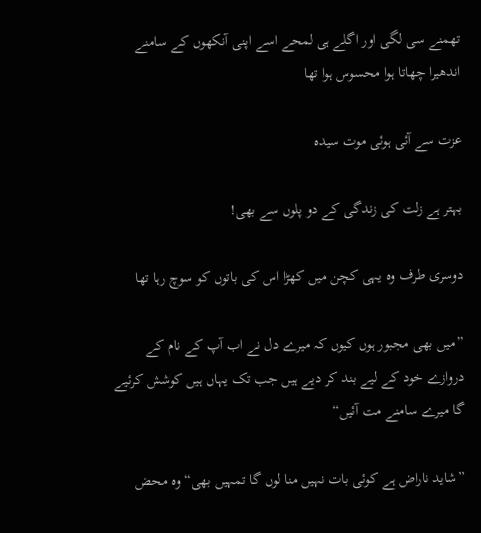تھمنے سی لگی اور اگلے ہی لمحے اسے اپنی آنکھوں کے سامنے اندھیرا چھاتا ہوا محسوس ہوا تھا

عزت سے آئی ہوئی موت سیدہ

بہتر ہے زلت کی زندگی کے دو پلوں سے بھی!

دوسری طرف وہ یہی کچن میں کھڑا اس کی باتوں کو سوچ رہا تھا

”میں بھی مجبور ہوں کیوں کہ میرے دل نے اب آپ کے نام کے دروازے خود کے لیے بند کر دیے ہیں جب تک یہاں ہیں کوشش کرئیے گا میرے سامنے مت آئیں“

”شاید ناراض ہے کوئی بات نہیں منا لوں گا تمہیں بھی“ وہ محض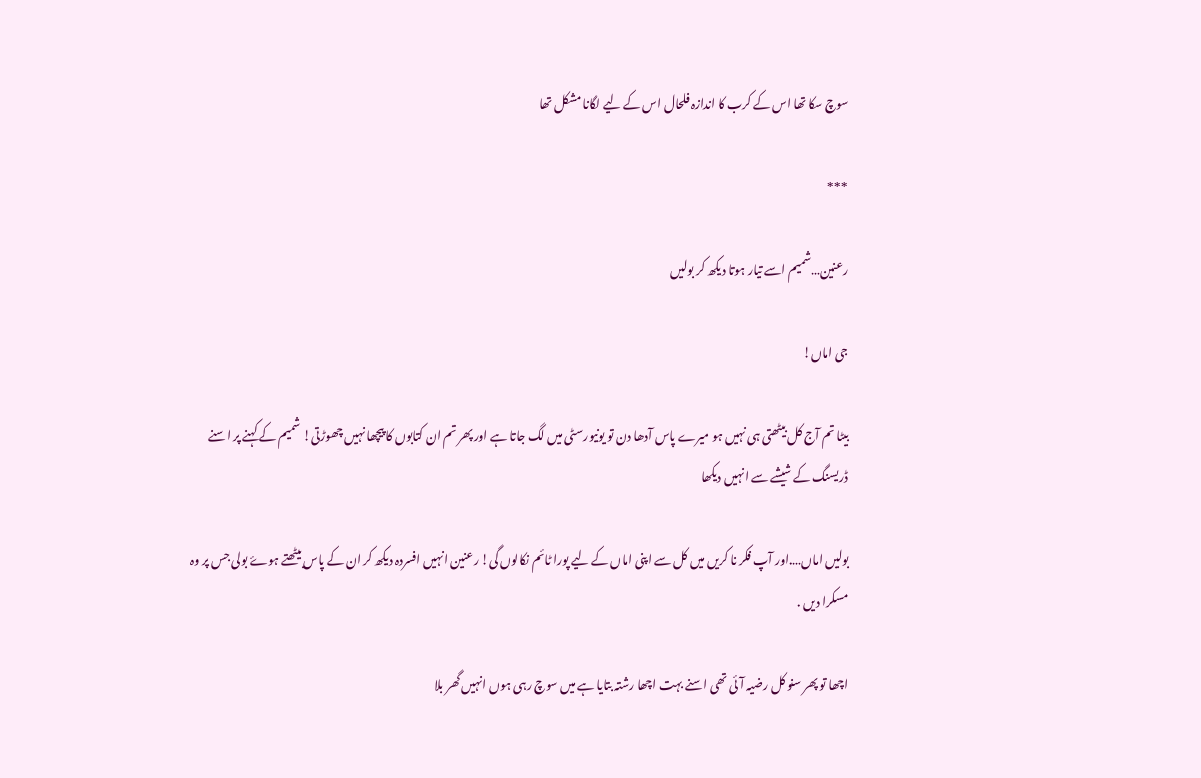سوچ سکا تھا اس کے کرب کا اندازہ فلحال اس کے لیے لگانا مشکل تھا

***

رعنین…شمیم اسے تیار ہوتا دیکھ کر بولیں

جی اماں!

بیٹا تم آج کل بیٹھتی ہی نہیں ہو میرے پاس آدھا دن تو یونیورسٹی میں لگ جاتا ہے اور پھر تم ان کتابوں کا پیچھا نہیں چھوڑتی! شمیم کے کہنے پر اسنے ڈریسنگ کے شیشے سے انہیں دیکھا

بولیں اماں….اور آپ فکر نا کریں میں کل سے اپنی اماں کے لیے پورا ٹائم نکالوں گی! رعنین انہیں افسردہ دیکھ کر ان کے پاس بیٹھتے ہوۓ بولی جس پر وہ مسکرا دیں .

اچھا تو پھر سنو کل رضیہ آئی تھی اسنے بہت اچھا رشتہ بتایا ہے میں سوچ رہی ہوں انہیں گھر بلا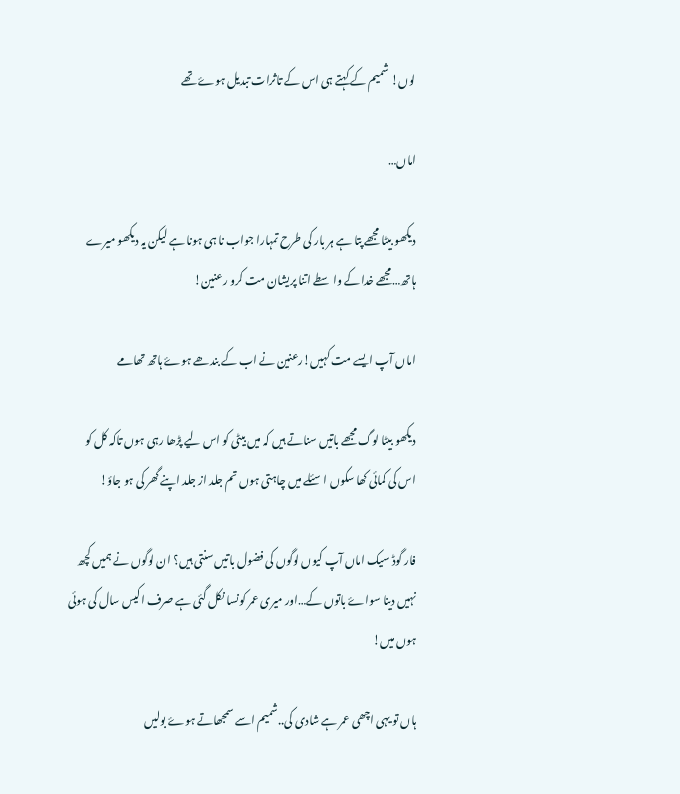لوں! شمیم کے کہتے ہی اس کے تاثرات تبدیل ہوۓ تھے

اماں…

دیکھو بیٹا مجھے پتا ہے ہر بار کی طرح تمہارا جواب نا ہی ہونا ہے لیکن یہ دیکھو میرے ہاتھ…مجھے خدا کے واسطے اتنا پریشان مت کرو رعنین!

اماں آپ ایسے مت کہیں!رعنین نے اب کے بندھے ہوۓ ہاتھ تھامے

دیکھو بیٹا لوگ مجھے باتیں سناتے ہیں کہ میں بیٹی کو اس لیے پڑھا رہی ہوں تاکہ کل کو اس کی کمائی کھا سکوں اسئلے میں چاہتی ہوں تم جلد از جلد اپنے گھر کی ہو جاؤ!

فار گوڈ سیک اماں آپ کیوں لوگوں کی فضول باتیں سنتی ہیں؟ ان لوگوں نے ہمیں کچھ نہیں دینا سواۓ باتوں کے…اور میری عمر کونسا نکل گئی ہے صرف اکیس سال کی ہوئی ہوں میں!

ہاں تو یہی اچھی عمر ہے شادی کی..شمیم اسے سمجھاتے ہوۓ بولیں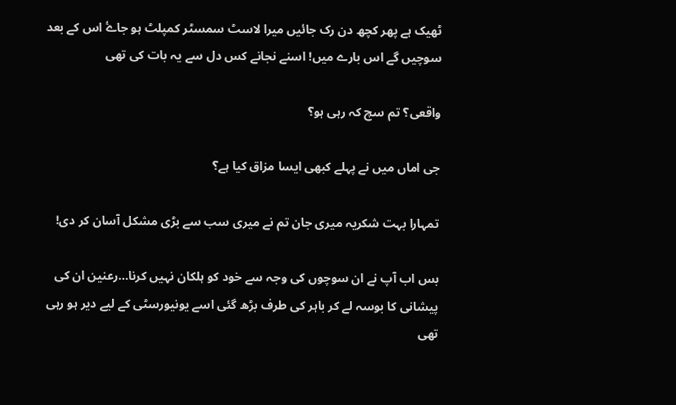ٹھیک ہے پھر کچھ دن رک جائیں میرا لاسٹ سمسٹر کمپلٹ ہو جاۓ اس کے بعد سوچیں گے اس بارے میں! اسنے نجانے کس دل سے یہ بات کی تھی

واقعی؟ تم سچ کہ رہی ہو؟

جی اماں میں نے پہلے کبھی ایسا مزاق کیا ہے؟

تمہارا بہت شکریہ میری جان تم نے میری سب سے بڑی مشکل آسان کر دی!

بس اب آپ نے ان سوچوں کی وجہ سے خود کو ہلکان نہیں کرنا…رعنین ان کی پیشانی کا بوسہ لے کر باہر کی طرف بڑھ گئی اسے یونیورسٹی کے لیے دیر ہو رہی تھی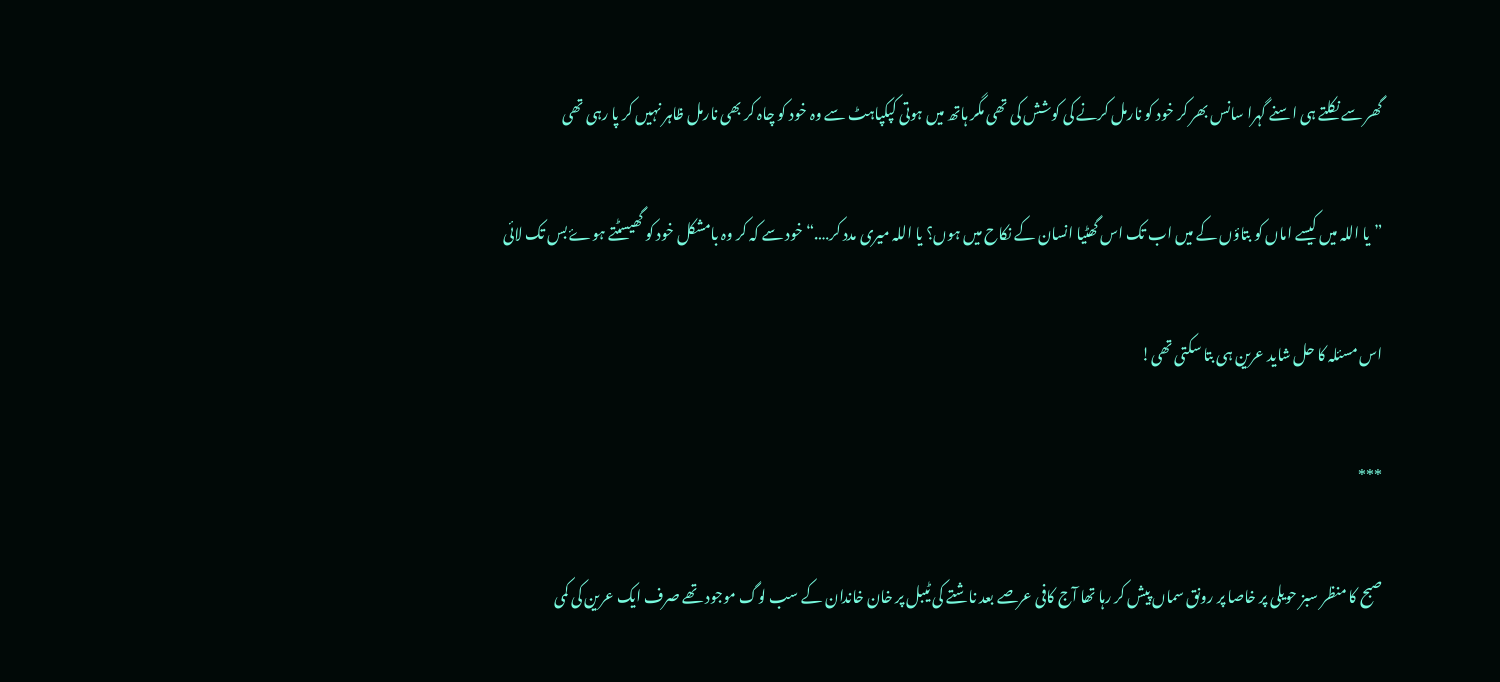گھر سے نکلتے ہی اسنے گہرا سانس بھر کر خود کو نارمل کرنے کی کوشش کی تھی مگر ہاتھ میں ہوتی کپکپاہٹ سے وہ خود کو چاہ کر بھی نارمل ظاہر نہیں کر پا رہی تھی

”یا اللہ میں کیسے اماں کو بتاؤں کے میں اب تک اس گھٹیا انسان کے نکاح میں ہوں؟ یا اللہ میری مدد کر….“ خود سے کہ کر وہ بامشکل خود کو گھیسٹتے ہوۓ بس تک لائی

اس مسئلہ کا حل شاید عرین ہی بتا سکتی تھی!

***

صبح کا منظر سبز حویلی پر خاصا پر رونق سماں پیش کر رہا تھا آج کافی عرصے بعد ناشتے کی ٹیبل پر خان خاندان کے سب لوگ موجود تھے صرف ایک عرین کی کمی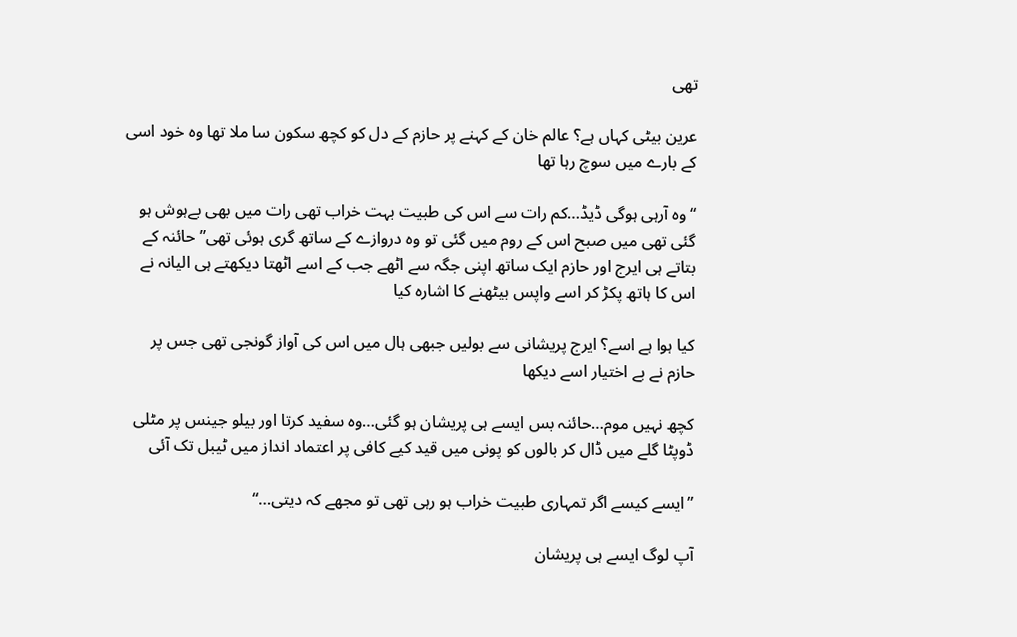تھی

عرین بیٹی کہاں ہے؟ عالم خان کے کہنے پر حازم کے دل کو کچھ سکون سا ملا تھا وہ خود اسی کے بارے میں سوچ رہا تھا

“وہ آرہی ہوگی ڈیڈ…کم رات سے اس کی طبیت بہت خراب تھی رات میں بھی بےہوش ہو گئی تھی میں صبح اس کے روم میں گئی تو وہ دروازے کے ساتھ گری ہوئی تھی” حائنہ کے بتاتے ہی ایرج اور حازم ایک ساتھ اپنی جگہ سے اٹھے جب کے اسے اٹھتا دیکھتے ہی الیانہ نے اس کا ہاتھ پکڑ کر اسے واپس بیٹھنے کا اشارہ کیا

کیا ہوا ہے اسے؟ ایرج پریشانی سے بولیں جبھی ہال میں اس کی آواز گونجی تھی جس پر حازم نے بے اختیار اسے دیکھا

کچھ نہیں موم…حائنہ بس ایسے ہی پریشان ہو گئی…وہ سفید کرتا اور بیلو جینس پر مٹلی ڈوپٹا گلے میں ڈال کر بالوں کو پونی میں قید کیے کافی پر اعتماد انداز میں ٹیبل تک آئی

”ایسے کیسے اگر تمہاری طبیت خراب ہو رہی تھی تو مجھے کہ دیتی…“

آپ لوگ ایسے ہی پریشان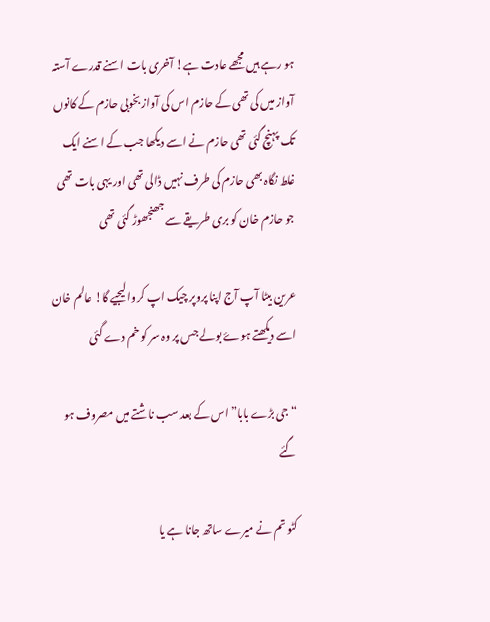ہو رہے ہیں مجھے عادت ہے! آخری بات اسنے قدرے آستہ آواز میں کی تھی کے حازم اس کی آواز بخوبی حازم کے کانوں تک پہنچ گئی تھی حازم نے اسے دیکھا جب کے اسنے ایک غلط نگاہ بھی حازم کی طرف نہیں ڈالی تھی اور یہی بات تھی جو حازم خان کو بری طریقے سے جھنجھوڑ گئی تھی

عرین بیٹا آپ آج اپنا پروپر چیک اپ کروا لیجیے گا! عالم خان اسے دیکھتے ہوۓ بولے جس پر وہ سر کو خم دے گئی

“جی بڑے بابا” اس کے بعد سب ناشتے میں مصروف ہو گئے

کٹو تم نے میرے ساتھ جانا ہے یا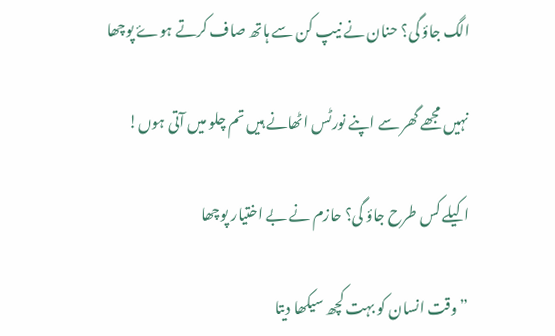الگ جاؤ گی؟ حنان نے نیپ کن سے ہاتھ صاف کرتے ہوۓ پوچھا

نہیں مجھے گھر سے اپنے نورٹس اٹھانے ہیں تم چلو میں آتی ہوں!

اکیلے کس طرح جاؤ گی؟ حازم نے بے اختیار پوچھا

”وقت انسان کو بہت کچھ سیکھا دیتا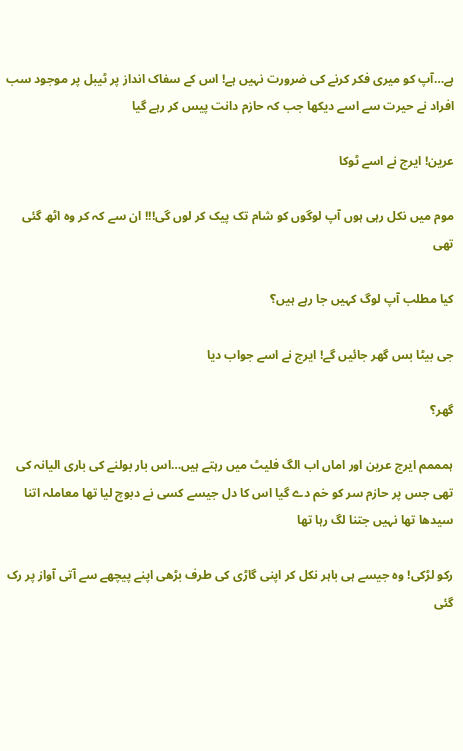ہے…آپ کو میری فکر کرنے کی ضرورت نہیں ہے! اس کے سفاک انداز پر ٹیبل پر موجود سب افراد نے حیرت سے اسے دیکھا جب کہ حازم دانت پیس کر رہے گیا

عرین! ایرج نے اسے ٹوکا

موم میں نکل رہی ہوں آپ لوگوں کو شام تک پیک کر لوں گی!!! ان سے کہ کر وہ اٹھ گئی تھی

کیا مطلب آپ لوگ کہیں جا رہے ہیں؟

جی بیٹا بس گھر جائیں گے! ایرج نے اسے جواب دیا

گھر؟

ہمممم ایرج عرین اور اماں اب الگ فلیٹ میں رہتے ہیں…اس بار بولنے کی باری الیانہ کی تھی جس پر حازم سر کو خم دے گیا اس کا دل جیسے کسی نے دبوچ لیا تھا معاملہ اتنا سیدھا تھا نہیں جتنا لگ رہا تھا

رکو لڑکی! وہ جیسے ہی باہر نکل کر اپنی گاڑی کی طرف بڑھی اپنے پیچھے سے آتی آواز پر رک گئی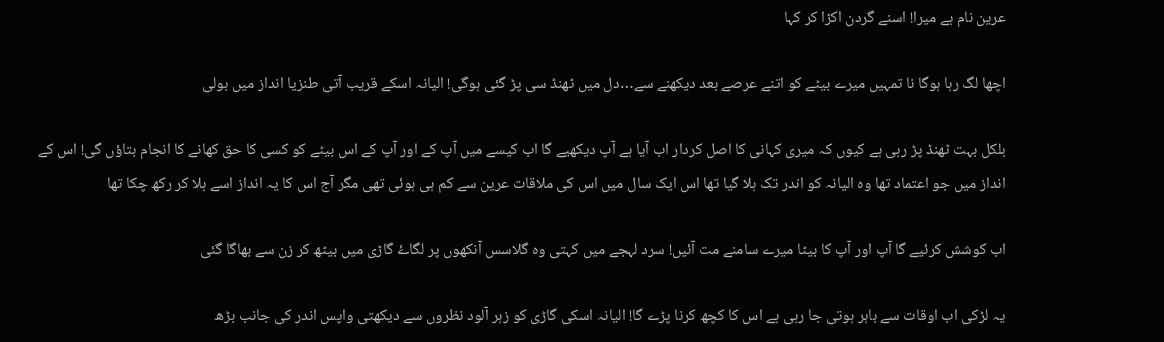عرین نام ہے میرا! اسنے گردن اکڑا کر کہا

اچھا لگ رہا ہوگا نا تمہیں میرے بیٹے کو اتنے عرصے بعد دیکھنے سے…دل میں ٹھنڈ سی پڑ گئی ہوگی! الیانہ اسکے قریب آتی طنزیا انداز میں بولی

بلکل بہت ٹھنڈ پڑ رہی ہے کیوں کہ میری کہانی کا اصل کردار اب آیا ہے آپ دیکھیے گا اب کیسے میں آپ کے اور آپ کے اس بیٹے کو کسی کا حق کھانے کا انجام بتاؤں گی! اس کے انداز میں جو اعتماد تھا وہ الیانہ کو اندر تک ہلا گیا تھا اس ایک سال میں اس کی ملاقات عرین سے کم ہی ہوئی تھی مگر آج اس کا یہ انداز اسے ہلا کر رکھ چکا تھا

اب کوشش کرئیے گا آپ اور آپ کا بیٹا میرے سامنے مت آئیں! سرد لہجے میں کہتی وہ گلاسس آنکھوں پر لگاۓ گاڑی میں بیٹھ کر زن سے بھاگا گئی

یہ لڑکی اب اوقات سے باہر ہوتی جا رہی ہے اس کا کچھ کرنا پڑے گا! الیانہ اسکی گاڑی کو زہر آلود نظروں سے دیکھتی واپس اندر کی جانب بڑھ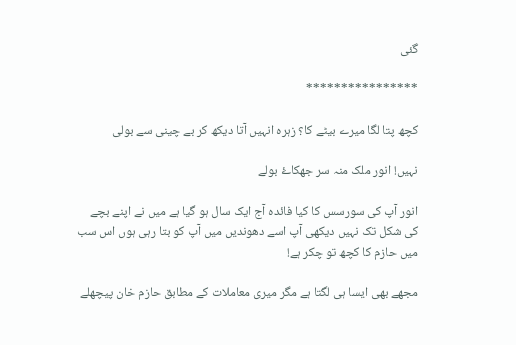گئی

****************

کچھ پتا لگا میرے بیٹے کا؟ زہرہ انہیں آتا دیکھ کر بے چینی سے بولی

نہیں! انور ملک منہ سر جھکاۓ بولے

انور آپ کی سورسس کا کیا فائدہ آج ایک سال ہو گیا ہے میں نے اپنے بچے کی شکل تک نہیں دیکھی آپ اسے دھوندیں میں آپ کو بتا رہی ہوں اس سب میں حازم کا کچھ تو چکر ہے!

مجھے بھی ایسا ہی لگتا ہے مگر میری معاملات کے مطابق حازم خان پیچھلے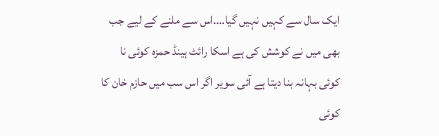ایک سال سے کہیں نہیں گیا….اس سے ملنے کے لیے جب بھی میں نے کوشش کی ہے اسکا رائٹ ہینڈ حمزہ کوئی نا کوئی بہانہ بنا دیتا ہے آئی سویر اگر اس سب میں حازم خان کا کوئی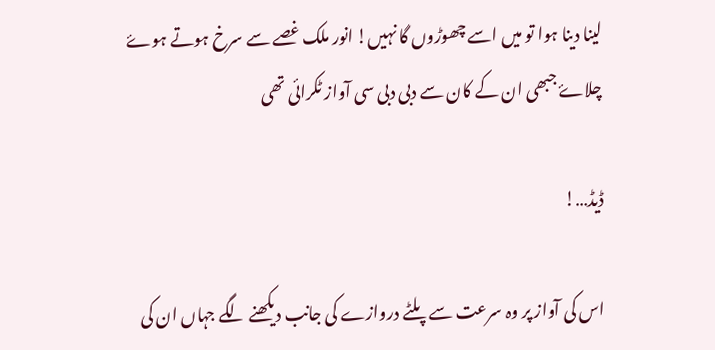لینا دینا ہوا تو میں اسے چھوڑوں گا نہیں! انور ملک غصے سے سرخ ہوتے ہوۓ چلاۓ جبھی ان کے کان سے دبی دبی سی آواز ٹکرائی تھی

ڈیڈ…!

اس کی آواز پر وہ سرعت سے پلٹے دروازے کی جانب دیکھنے لگے جہاں ان کی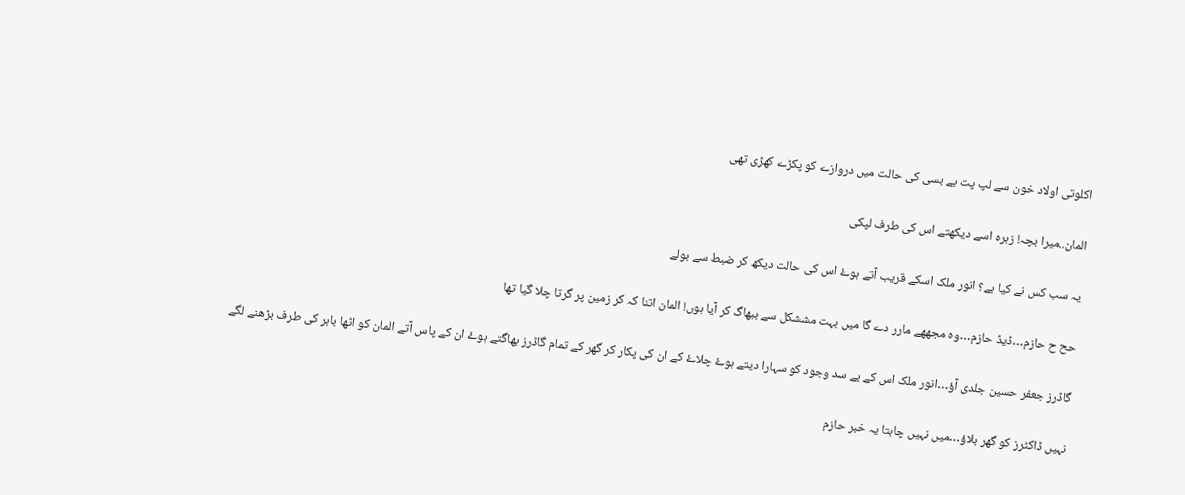اکلوتی اولاد خون سے لپ پت بے بسی کی حالت میں دروازے کو پکڑے کھڑی تھی

المان..میرا بچہ! زہرہ اسے دیکھتے اس کی طرف لپکی

یہ سب کس نے کیا ہے؟ انور ملک اسکے قریب آتے ہوۓ اس کی حالت دیکھ کر ضبط سے بولے

حح ح حازم…ڈیڈ حازم…وہ مجھھے مارر دے گا میں بہت مششکل سے ببھاگ کر آیا ہوں! المان اتنا کہ کر زمین پر گرتا چلا گیا تھا

گاڈرز جعفر حسین جلدی آؤ…انور ملک اس کے بے سد وجود کو سہارا دیتے ہوۓ چلاۓ کے ان کی پکار کر گھر کے تمام گاڈرز بھاگتے ہوۓ ان کے پاس آتے المان کو اٹھا باہر کی طرف بڑھنے لگے

نہیں ڈاکٹرز کو گھر بلاؤ…میں نہیں چاہتا یہ خبر حازم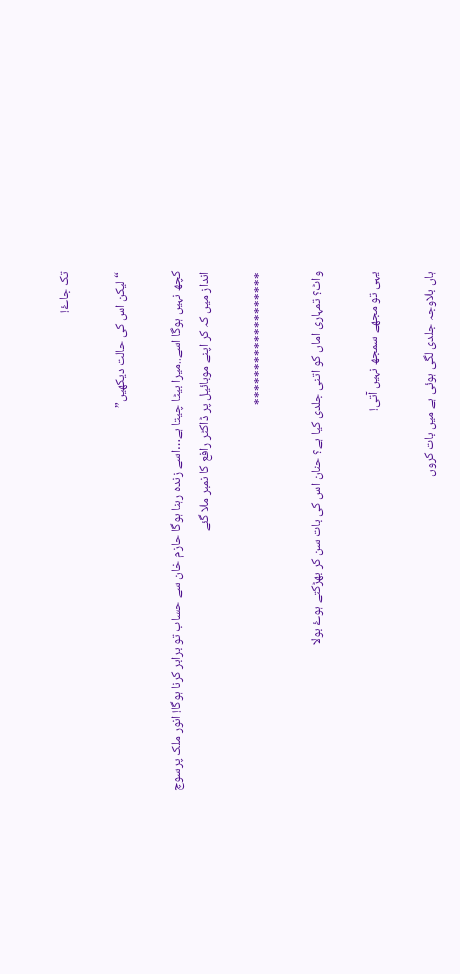تک جاۓ!

“لیکن اس کی حالت دیکھیں”

کچھ نہیں ہوگا اسے..میرا بیٹا چیتا ہے…اسے زندہ رہنا ہوگا حازم خان سے حساب تو برابر کرنا ہوگا! انور ملک پرسوچ انداز میں کہ کر اپنے موبائیل پر ڈاکٹر رافع کا نمبر ملا گئے

*******************

واٹ؟ تمہاری اماں کو اتنی جلدی کیا ہے؟ حنان اس کی بات سن کر بھڑکتے ہوۓ بولا

یہی تو مجھے سمجھ نہیں آتی!

ہاں بلاوجہ جلدی لگی ہوئی ہے میں بات کروں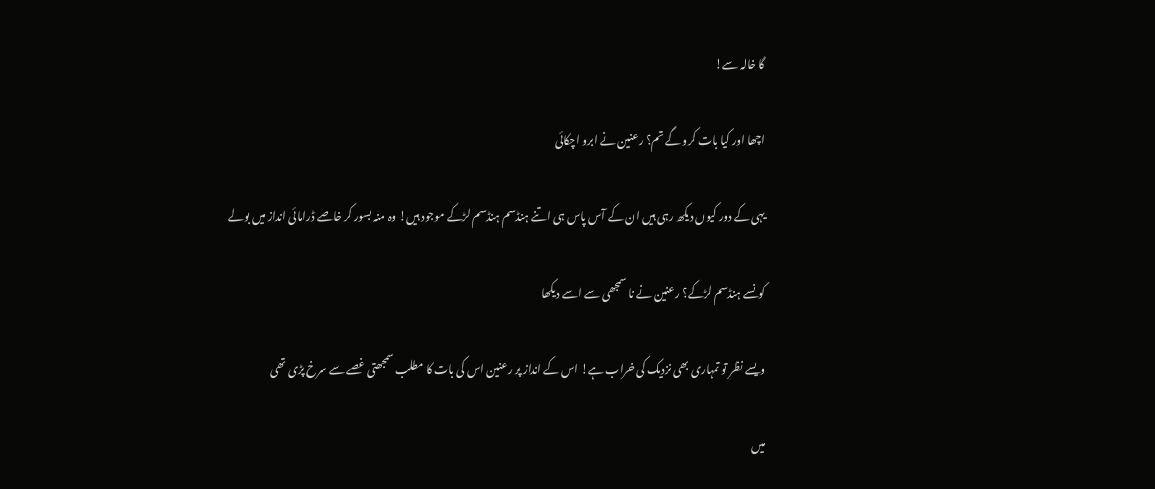گا خالہ سے!

اچھا اور کیا بات کرو گے تم؟ رعنین نے ابرو اچکائی

یہی کے دور کیوں دیکھ رہی ہیں ان کے آس پاس ہی اتنے ہنڈسم ہنڈسم لڑکے موجود ہیں! وہ منہ بسور کر خاصے ڈرامائی انداز میں بولے

کونسے ہنڈسم لڑکے؟ رعنین نے نا سمجھی سے اسے دیکھا

ویسے نظر تو تمہاری بھی نزدیک کی خراب ہے! اس کے انداز پر رعنین اس کی بات کا مطلب سمجھتی غصے سے سرخ پڑی تھی

میں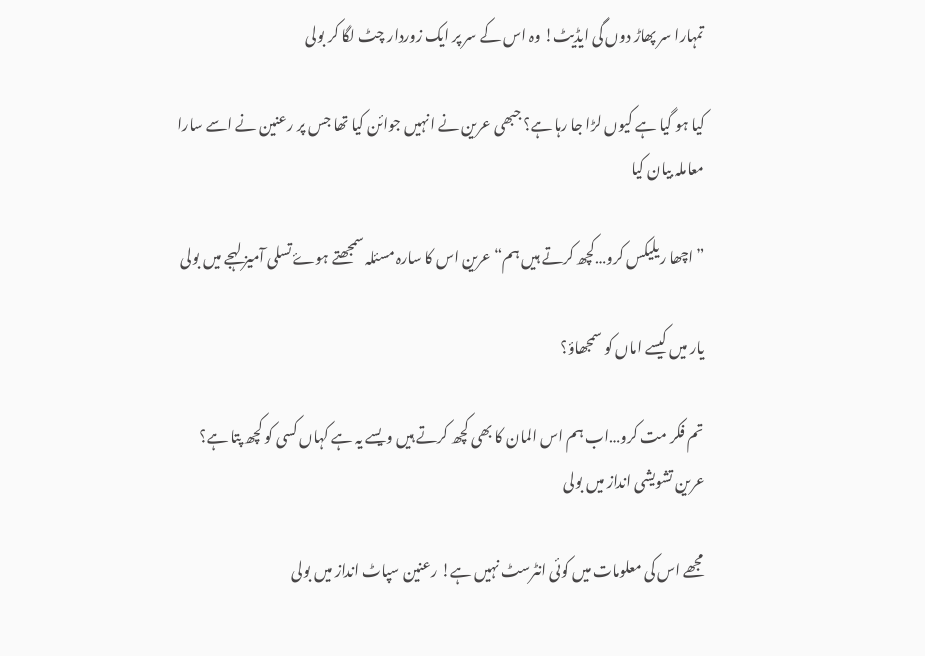تمہارا سر پھاڑ دوں گی ایڈیٹ! وہ اس کے سر پر ایک زوردار چٹ لگا کر بولی

کیا ہو گیا ہے کیوں لڑا جا رہا ہے؟ جبھی عرین نے انہیں جوائن کیا تھا جس پر رعنین نے اسے سارا معاملہ بیان کیا

”اچھا ریلیکس کرو…کچھ کرتے ہیں ہم“ عرین اس کا سارہ مسئلہ سمجھتے ہوۓ تسلی آمیز لہجے میں بولی

یار میں کیسے اماں کو سمجھاؤ؟

تم فکر مت کرو…اب ہم اس المان کا بھی کچھ کرتے ہیں ویسے یہ ہے کہاں کسی کو کچھ پتا ہے؟ عرین تشویشی انداز میں بولی

مجھے اس کی معلومات میں کوئی انٹرسٹ نہیں ہے! رعنین سپاٹ انداز میں بولی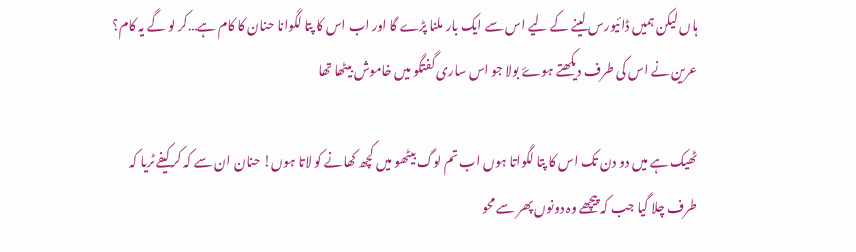ہاں لیکن ہمیں ڈائیورس لینے کے لیے اس سے ایک بار ملنا پڑے گا اور اب اس کا پتا لگوانا حنان کا کام ہے…کر لو گے یہ کام؟ عرین نے اس کی طرف دیکھتے ہوۓ بولا جو اس ساری گفتگو میں خاموش بیٹھا تھا

ٹھیک ہے میں دو دن تک اس کا پتا لگواتا ہوں اب تم لوگ بیٹھو میں کچھ کھانے کو لاتا ہوں! حنان ان سے کہ کر کیفے ٹریا کہ طرف چلا گیا جب کہ پیچھے وہ دونوں پھر سے محو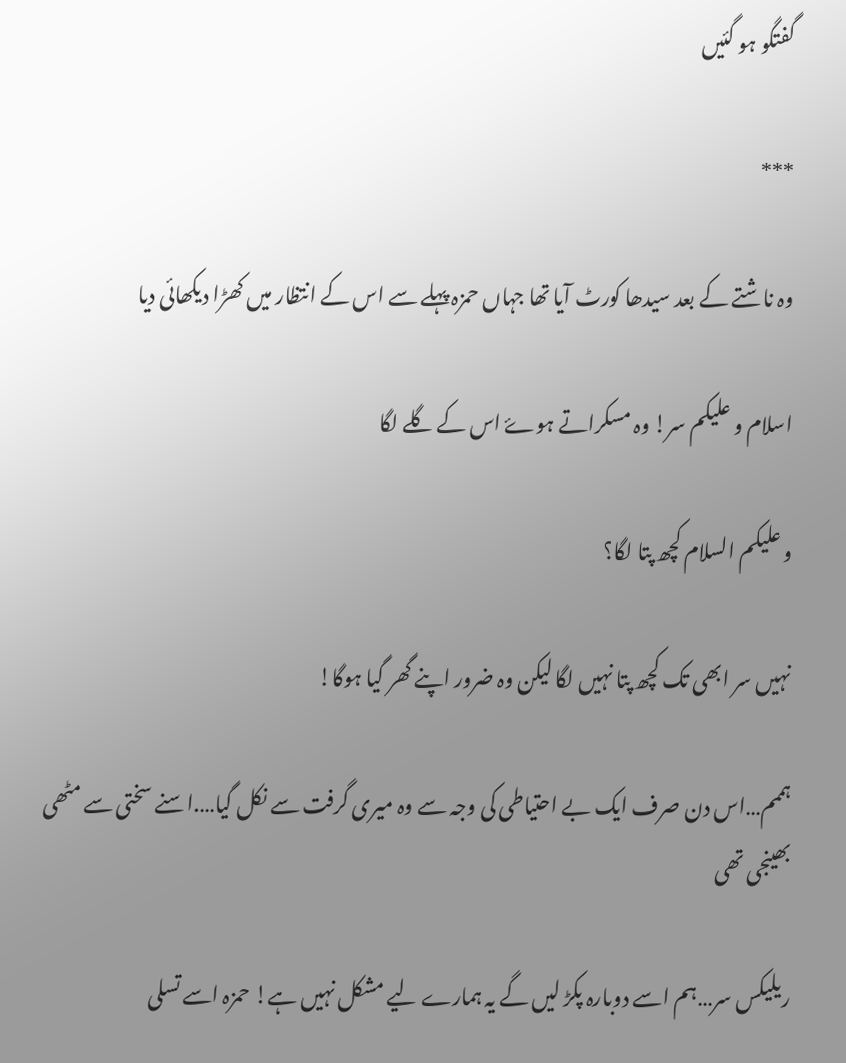گفتگو ہو گئیں

***

وہ ناشتے کے بعد سیدھا کورٹ آیا تھا جہاں حمزہ پہلے سے اس کے انتظار میں کھڑا دیکھائی دیا

اسلام و علیکم سر! وہ مسکراتے ہوۓ اس کے گلے لگا

و علیکم السلام کچھ پتا لگا؟

نہیں سر ابھی تک کچھ پتا نہیں لگا لیکن وہ ضرور اپنے گھر گیا ہوگا!

ہممم…اس دن صرف ایک بے احتیاطی کی وجہ سے وہ میری گرفت سے نکل گیا….اسنے سختی سے مٹھی بھینجی تھی

ریلیکس سر…ہم اسے دوبارہ پکڑ لیں گے یہ ہمارے لیے مشکل نہیں ہے! حمزہ اسے تسلی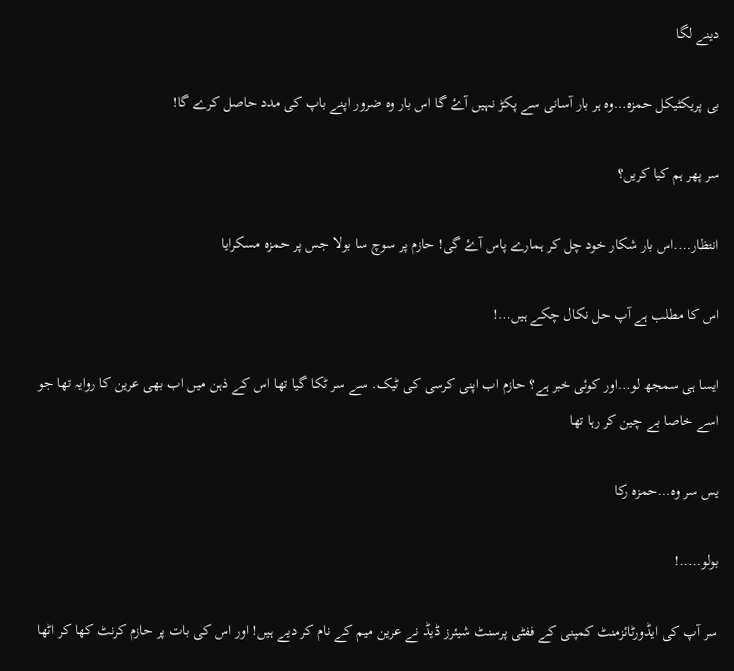دینے لگا

بی پریکٹیکل حمزہ…وہ ہر بار آسانی سے پکڑ نہیں آۓ گا اس بار وہ ضرور اپنے باپ کی مدد حاصل کرے گا!

سر پھر ہم کیا کریں؟

انتظار….اس بار شکار خود چل کر ہمارے پاس آۓ گی! حازم پر سوچ سا بولا جس پر حمزہ مسکرایا

اس کا مطلب ہے آپ حل نکال چکے ہیں…!

ایسا ہی سمجھ لو…اور کوئی خبر ہے؟ حازم اب اپنی کرسی کی ٹیک. سے سر ٹکا گیا تھا اس کے ذہن میں اب بھی عرین کا روایہ تھا جو اسے خاصا بے چین کر رہا تھا

یس سر وہ…حمزہ رکا

بولو…..!

سر آپ کی ایڈورٹائزمنٹ کمپنی کے ففٹی پرسنٹ شیئرز ڈیڈ نے عرین میم کے نام کر دیے ہیں! اور اس کی بات پر حازم کرنٹ کھا کر اٹھا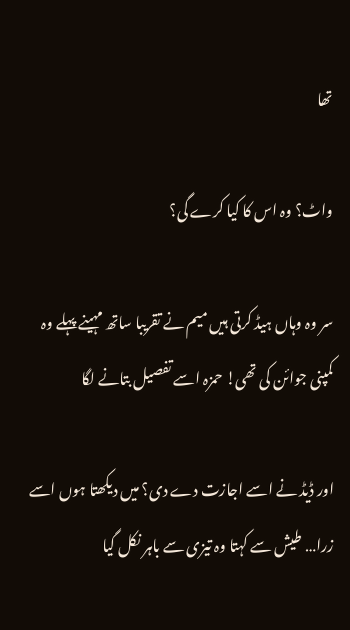تھا

واٹ؟ وہ اس کا کیا کرے گی؟

سر وہ وہاں ہیڈ کرتی ہیں میم نے تقریبا ساتھ مہینے پہلے وہ کمپنی جوائن کی تھی! حمزہ اسے تفصیل بتانے لگا

اور ڈیڈ نے اسے اجازت دے دی؟ میں دیکھتا ہوں اسے زرا… طیش سے کہتا وہ تیزی سے باہر نکل گیا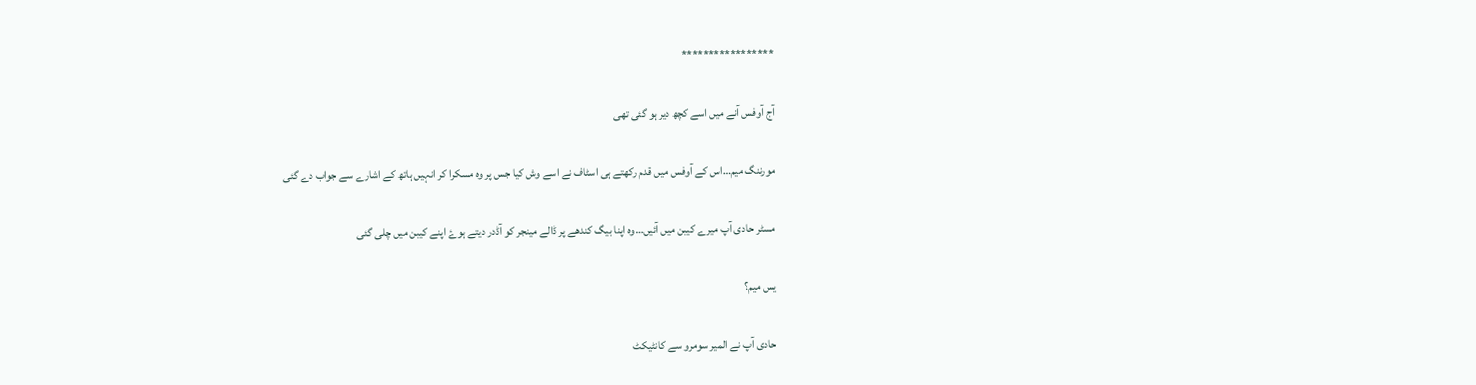*****************

آج آوفس آنے میں اسے کچھ دیر ہو گئی تھی

مورننگ میم…اس کے آوفس میں قدم رکھتے ہی اسٹاف نے اسے وش کیا جس پر وہ مسکرا کر انہیں ہاتھ کے اشارے سے جواب دے گئی

مسٹر حادی آپ میرے کیبن میں آئیں…وہ اپنا بیگ کندھے پر ڈالے مینجر کو آڈدر دیتے ہوۓ اپنے کیبن میں چلی گئی

یس میم؟

حادی آپ نے المیر سومرو سے کانٹیکٹ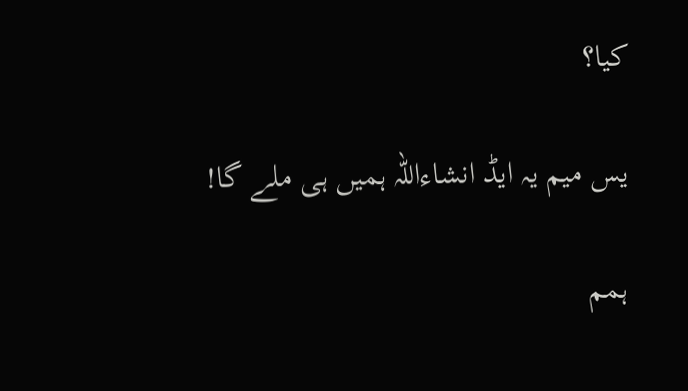کیا؟

یس میم یہ ایڈ انشاءاللہ ہمیں ہی ملے گا!

ہمم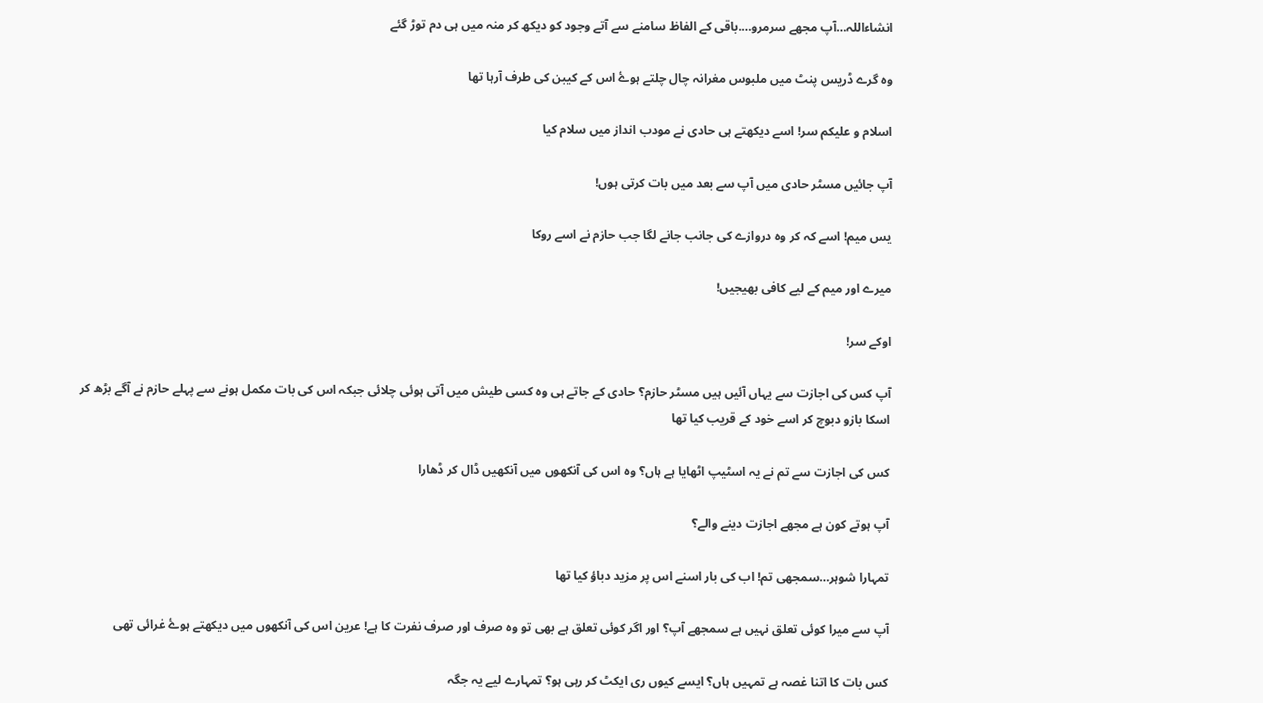انشاءاللہ…آپ مجھے سرمرو….باقی کے الفاظ سامنے سے آتے وجود کو دیکھ کر منہ میں ہی دم توڑ گئے

وہ گرے ڈریس پنٹ میں ملبوس مغرانہ چال چلتے ہوۓ اس کے کیبن کی طرف آرہا تھا

اسلام و علیکم سر! اسے دیکھتے ہی حادی نے مودب انداز میں سلام کیا

آپ جائیں مسٹر حادی میں آپ سے بعد میں بات کرتی ہوں!

یس میم! اسے کہ کر وہ دروازے کی جانب جانے لگا جب حازم نے اسے روکا

میرے اور میم کے لیے کافی بھیجیں!

اوکے سر!

آپ کس کی اجازت سے یہاں آئیں ہیں مسٹر حازم؟ حادی کے جاتے ہی وہ کسی طیش میں آتی ہوئی چلائی جبکہ اس کی بات مکمل ہونے سے پہلے حازم نے آگے بڑھ کر اسکا بازو دبوچ کر اسے خود کے قریب کیا تھا

کس کی اجازت سے تم نے یہ اسٹیپ اٹھایا ہے ہاں؟ وہ اس کی آنکھوں میں آنکھیں ڈال کر ڈھارا

آپ ہوتے کون ہے مجھے اجازت دینے والے؟

تمہارا شوہر…سمجھی تم! اب کی بار اسنے اس پر مزید دباؤ کیا تھا

آپ سے میرا کوئی تعلق نہیں ہے سمجھے آپ؟ اور اگر کوئی تعلق ہے بھی تو وہ صرف اور صرف نفرت کا ہے! عرین اس کی آنکھوں میں دیکھتے ہوۓ غرائی تھی

کس بات کا اتنا غصہ ہے تمہیں ہاں؟ ایسے کیوں ری ایکٹ کر رہی ہو؟ تمہارے لیے یہ جگہ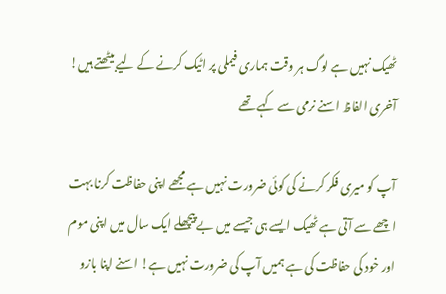ٹھیک نہیں ہے لوگ ہر وقت ہماری فیملی پر اٹیک کرنے کے لیے بیٹھتے ہیں! آخری الفاظ اسنے نرمی سے کہے تھے

آپ کو میری فکر کرنے کی کوئی ضرورت نہیں ہے مجھے اپنی حفاظت کرنا بہت اچھے سے آتی ہے ٹھیک ایسے ہی جیسے میں بے پیچھلے ایک سال میں اپنی موم اور خود کی حفاظت کی ہے ہمیں آپ کی ضرورت نہیں ہے! اسنے اپنا بازو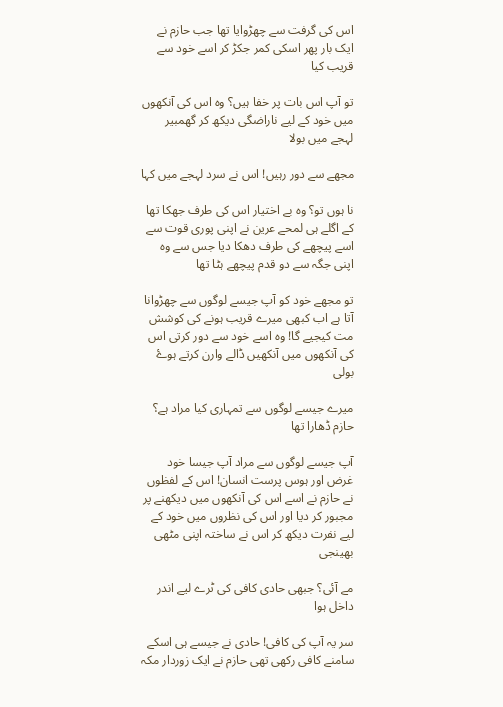اس کی گرفت سے چھڑوایا تھا جب حازم نے ایک بار پھر اسکی کمر جکڑ کر اسے خود سے قریب کیا

تو آپ اس بات پر خفا ہیں؟ وہ اس کی آنکھوں میں خود کے لیے ناراضگی دیکھ کر گھمبیر لہجے میں بولا

مجھے سے دور رہیں! اس نے سرد لہجے میں کہا

نا ہوں تو؟ وہ بے اختیار اس کی طرف جھکا تھا کے اگلے ہی لمحے عرین نے اپنی پوری قوت سے اسے پیچھے کی طرف دھکا دیا جس سے وہ اپنی جگہ سے دو قدم پیچھے ہٹا تھا

تو مجھے خود کو آپ جیسے لوگوں سے چھڑوانا آتا ہے اب کبھی میرے قریب ہونے کی کوشش مت کیجیے گا! وہ اسے خود سے دور کرتی اس کی آنکھوں میں آنکھیں ڈالے وارن کرتے ہوۓ بولی

میرے جیسے لوگوں سے تمہاری کیا مراد ہے؟ حازم ڈھارا تھا

آپ جیسے لوگوں سے مراد آپ جیسا خود غرض اور ہوس پرست انسان! اس کے لفظوں نے حازم نے اسے اس کی آنکھوں میں دیکھنے پر مجبور کر دیا اور اس کی نظروں میں خود کے لیے نفرت دیکھ کر اس نے ساختہ اپنی مٹھی بھینجی

مے آئی؟ جبھی حادی کافی کی ٹرے لیے اندر داخل ہوا

سر یہ آپ کی کافی! حادی نے جیسے ہی اسکے سامنے کافی رکھی تھی حازم نے ایک زوردار مکہ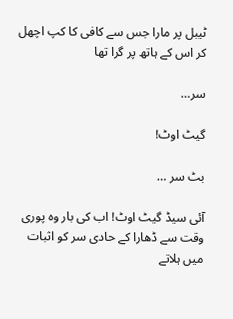ٹیبل پر مارا جس سے کافی کا کپ اچھل کر اس کے ہاتھ پر گرا تھا

سر…

گیٹ اوٹ!

بٹ سر …

آئی سیڈ گیٹ اوٹ! اب کی بار وہ پوری وقت سے ڈھارا کے حادی سر کو اثبات میں ہلاتے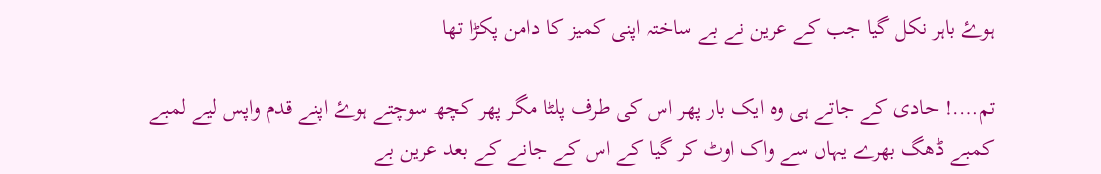ہوۓ باہر نکل گیا جب کے عرین نے بے ساختہ اپنی کمیز کا دامن پکڑا تھا

تم….! حادی کے جاتے ہی وہ ایک بار پھر اس کی طرف پلٹا مگر پھر کچھ سوچتے ہوۓ اپنے قدم واپس لیے لمبے کمبے ڈھگ بھرے یہاں سے واک اوٹ کر گیا کے اس کے جانے کے بعد عرین بے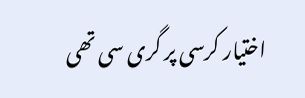اختیار کرسی پر گری سی تھی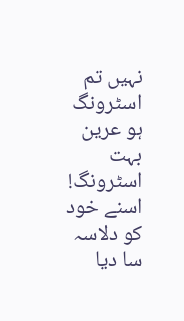نہیں تم اسٹرونگ ہو عرین بہت اسٹرونگ! اسنے خود کو دلاسہ سا دیا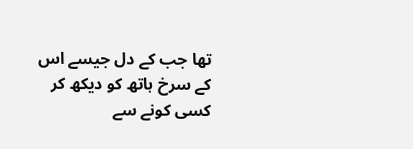تھا جب کے دل جیسے اس کے سرخ ہاتھ کو دیکھ کر کسی کونے سے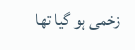زخمی ہو گیا تھا